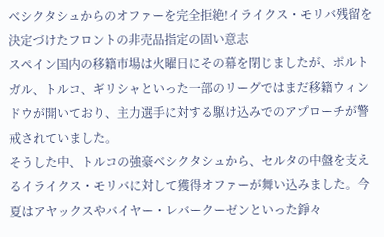ベシクタシュからのオファーを完全拒絶!イライクス・モリバ残留を決定づけたフロントの非売品指定の固い意志
スペイン国内の移籍市場は火曜日にその幕を閉じましたが、ポルトガル、トルコ、ギリシャといった一部のリーグではまだ移籍ウィンドウが開いており、主力選手に対する駆け込みでのアプローチが警戒されていました。
そうした中、トルコの強豪ベシクタシュから、セルタの中盤を支えるイライクス・モリバに対して獲得オファーが舞い込みました。今夏はアヤックスやバイヤー・レバークーゼンといった錚々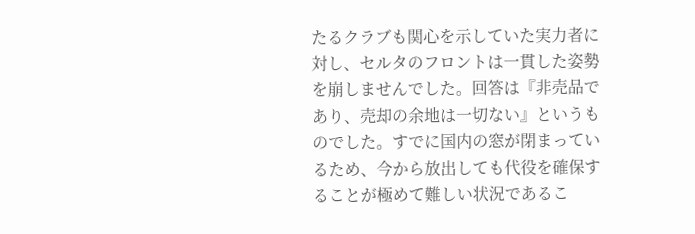たるクラブも関心を示していた実力者に対し、セルタのフロントは一貫した姿勢を崩しませんでした。回答は『非売品であり、売却の余地は一切ない』というものでした。すでに国内の窓が閉まっているため、今から放出しても代役を確保することが極めて難しい状況であるこ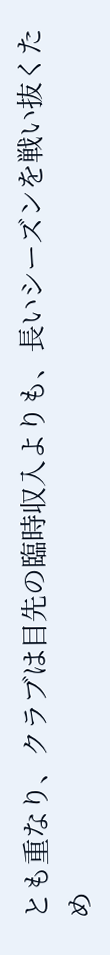とも重なり、クラブは目先の臨時収入よりも、長いシーズンを戦い抜くため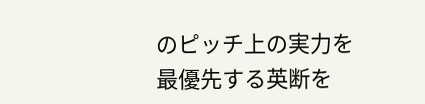のピッチ上の実力を最優先する英断を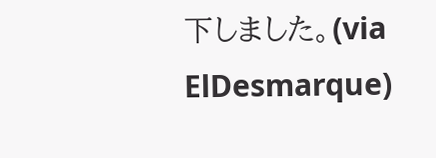下しました。(via ElDesmarque)